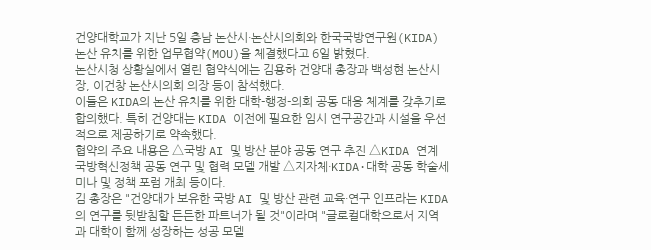건양대학교가 지난 5일 충남 논산시·논산시의회와 한국국방연구원(KIDA) 논산 유치를 위한 업무협약(MOU)을 체결했다고 6일 밝혔다.
논산시청 상황실에서 열린 협약식에는 김용하 건양대 총장과 백성현 논산시장, 이건창 논산시의회 의장 등이 참석했다.
이들은 KIDA의 논산 유치를 위한 대학-행정-의회 공동 대응 체계를 갖추기로 합의했다. 특히 건양대는 KIDA 이전에 필요한 임시 연구공간과 시설을 우선적으로 제공하기로 약속했다.
협약의 주요 내용은 △국방 AI 및 방산 분야 공동 연구 추진 △KIDA 연계 국방혁신정책 공동 연구 및 협력 모델 개발 △지자체·KIDA·대학 공동 학술세미나 및 정책 포럼 개최 등이다.
김 총장은 "건양대가 보유한 국방 AI 및 방산 관련 교육·연구 인프라는 KIDA의 연구를 뒷받침할 든든한 파트너가 될 것"이라며 "글로컬대학으로서 지역과 대학이 함께 성장하는 성공 모델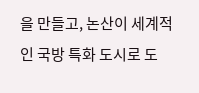을 만들고, 논산이 세계적인 국방 특화 도시로 도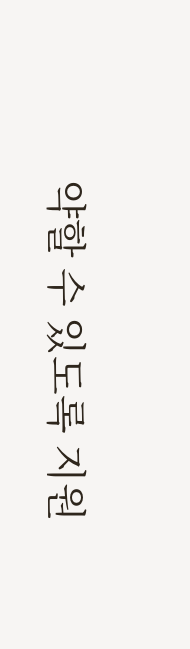약할 수 있도록 지원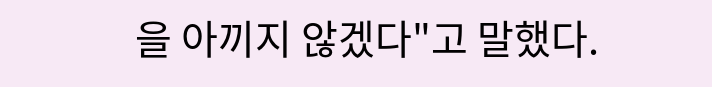을 아끼지 않겠다"고 말했다.